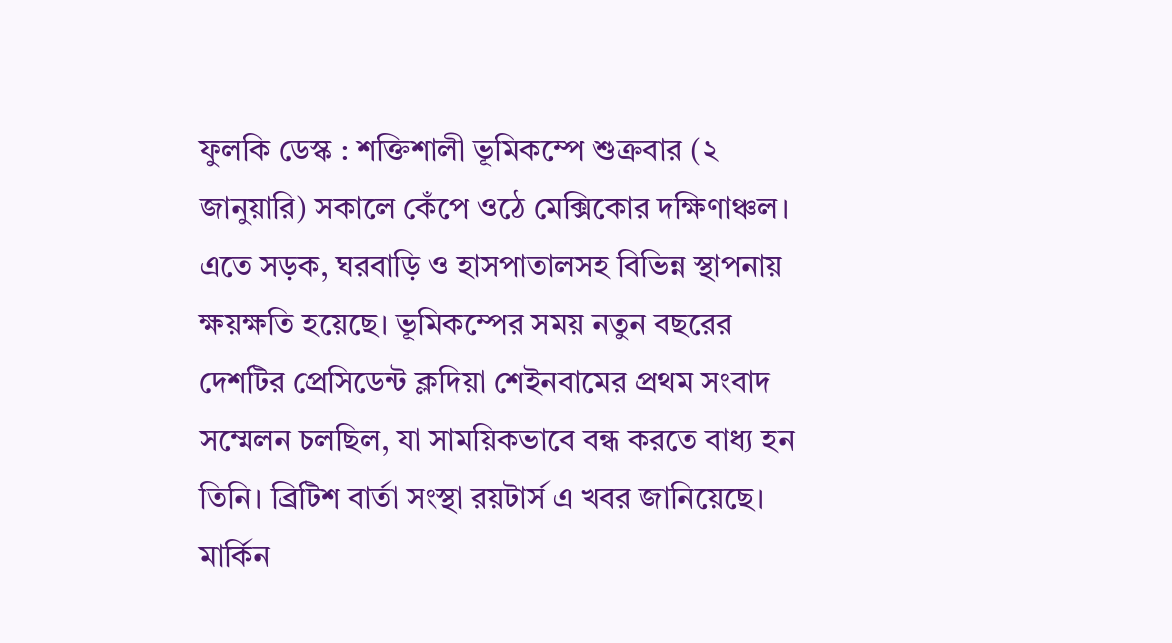ফুলকি ডেস্ক : শক্তিশালী ভূমিকম্পে শুক্রবার (২ জানুয়ারি) সকালে কেঁপে ওঠে মেক্সিকোর দক্ষিণাঞ্চল। এতে সড়ক, ঘরবাড়ি ও হাসপাতালসহ বিভিন্ন স্থাপনায় ক্ষয়ক্ষতি হয়েছে। ভূমিকম্পের সময় নতুন বছরের দেশটির প্রেসিডেন্ট ক্লদিয়া শেইনবামের প্রথম সংবাদ সম্মেলন চলছিল, যা সাময়িকভাবে বন্ধ করতে বাধ্য হন তিনি। ব্রিটিশ বার্তা সংস্থা রয়টার্স এ খবর জানিয়েছে।
মার্কিন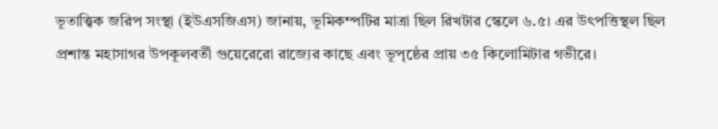ভূতাত্ত্বিক জরিপ সংস্থা (ইউএসজিএস) জানায়, ভূমিকম্পটির মাত্রা ছিল রিখটার স্কেলে ৬.৫। এর উৎপত্তিস্থল ছিল প্রশান্ত মহাসাগর উপকূলবর্তী গুয়েরেরো রাজ্যের কাছে এবং ভূপৃষ্ঠের প্রায় ৩৫ কিলোমিটার গভীরে।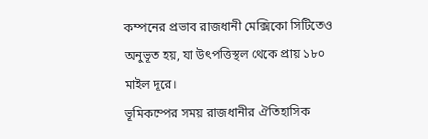কম্পনের প্রভাব রাজধানী মেক্সিকো সিটিতেও অনুভূত হয়, যা উৎপত্তিস্থল থেকে প্রায় ১৮০ মাইল দূরে।
ভূমিকম্পের সময় রাজধানীর ঐতিহাসিক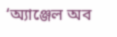‘অ্যাঞ্জেল অব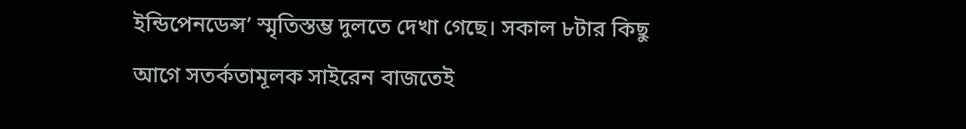ইন্ডিপেনডেন্স’ স্মৃতিস্তম্ভ দুলতে দেখা গেছে। সকাল ৮টার কিছু আগে সতর্কতামূলক সাইরেন বাজতেই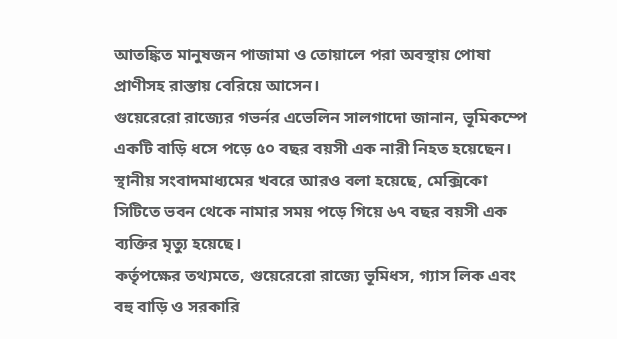আতঙ্কিত মানুষজন পাজামা ও তোয়ালে পরা অবস্থায় পোষা প্রাণীসহ রাস্তায় বেরিয়ে আসেন।
গুয়েরেরো রাজ্যের গভর্নর এভেলিন সালগাদো জানান, ভূমিকম্পে একটি বাড়ি ধসে পড়ে ৫০ বছর বয়সী এক নারী নিহত হয়েছেন। স্থানীয় সংবাদমাধ্যমের খবরে আরও বলা হয়েছে, মেক্সিকো সিটিতে ভবন থেকে নামার সময় পড়ে গিয়ে ৬৭ বছর বয়সী এক ব্যক্তির মৃত্যু হয়েছে।
কর্তৃপক্ষের তথ্যমতে, গুয়েরেরো রাজ্যে ভূমিধস, গ্যাস লিক এবং বহু বাড়ি ও সরকারি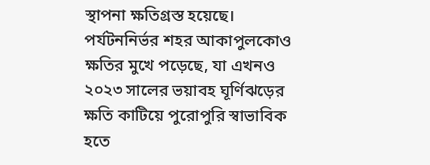স্থাপনা ক্ষতিগ্রস্ত হয়েছে। পর্যটননির্ভর শহর আকাপুলকোও ক্ষতির মুখে পড়েছে, যা এখনও ২০২৩ সালের ভয়াবহ ঘূর্ণিঝড়ের ক্ষতি কাটিয়ে পুরোপুরি স্বাভাবিক হতে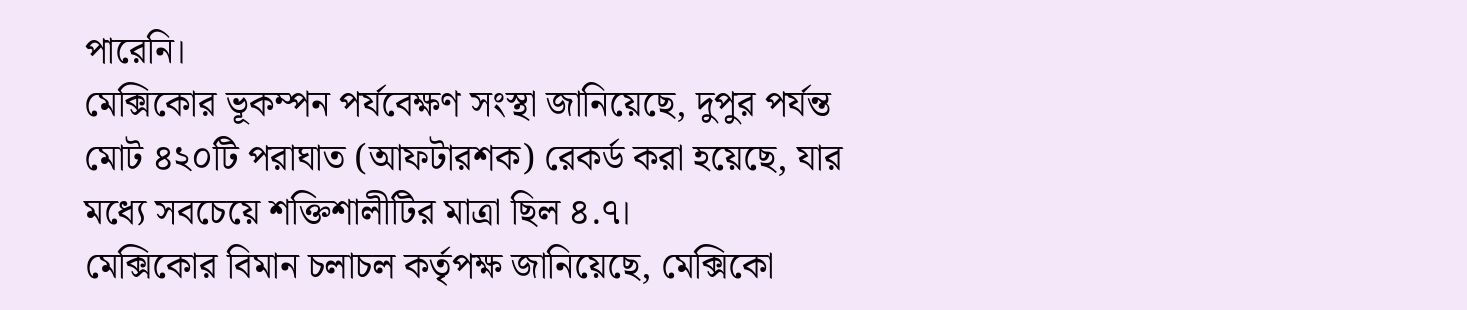পারেনি।
মেক্সিকোর ভূকম্পন পর্যবেক্ষণ সংস্থা জানিয়েছে, দুপুর পর্যন্ত মোট ৪২০টি পরাঘাত (আফটারশক) রেকর্ড করা হয়েছে, যার মধ্যে সবচেয়ে শক্তিশালীটির মাত্রা ছিল ৪.৭।
মেক্সিকোর বিমান চলাচল কর্তৃপক্ষ জানিয়েছে, মেক্সিকো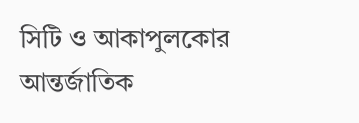সিটি ও আকাপুলকোর আন্তর্জাতিক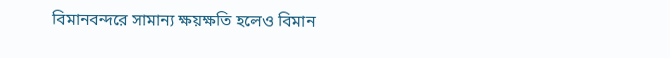বিমানবন্দরে সামান্য ক্ষয়ক্ষতি হলেও বিমান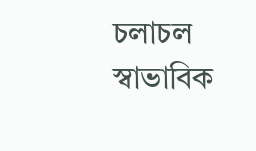চলাচল স্বাভাবিক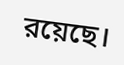রয়েছে।